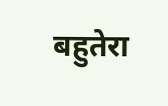बहुतेरा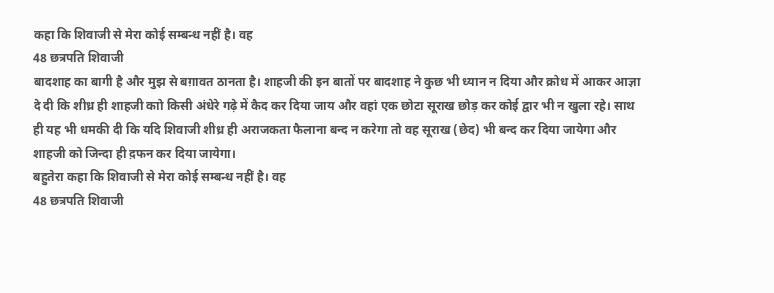कहा कि शिवाजी से मेरा कोई सम्बन्ध नहीं है। वह
48 छत्रपति शिवाजी
बादशाह का बागी है और मुझ से बग़ावत ठानता है। शाहजी की इन बातों पर बादशाह ने कुछ भी ध्यान न दिया और क्रोध में आकर आज्ञा दे दी कि शीध्र ही शाहजी काो किसी अंधेरे गढ़े में कैद कर दिया जाय और वहां एक छोटा सूराख छोड़ कर कोई द्वार भी न खुला रहे। साथ ही यह भी धमकी दी कि यदि शिवाजी शीध्र ही अराजकता फैलाना बन्द न करेगा तो वह सूराख (छेद) भी बन्द कर दिया जायेगा और शाहजी को जिन्दा ही द़फन कर दिया जायेगा।
बहुतेरा कहा कि शिवाजी से मेरा कोई सम्बन्ध नहीं है। वह
48 छत्रपति शिवाजी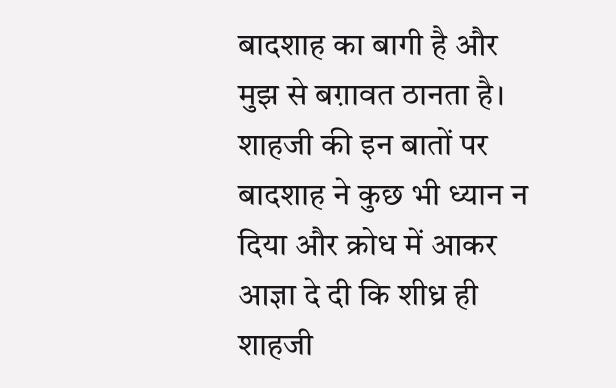बादशाह का बागी है और मुझ से बग़ावत ठानता है। शाहजी की इन बातों पर बादशाह ने कुछ भी ध्यान न दिया और क्रोध में आकर आज्ञा दे दी कि शीध्र ही शाहजी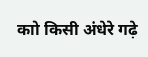काो किसी अंधेरे गढ़े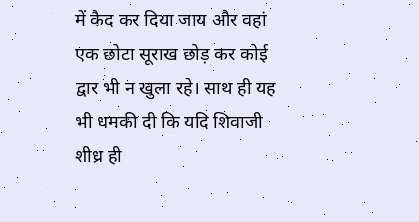में कैद कर दिया जाय और वहां एक छोटा सूराख छोड़ कर कोई द्वार भी न खुला रहे। साथ ही यह भी धमकी दी कि यदि शिवाजी शीध्र ही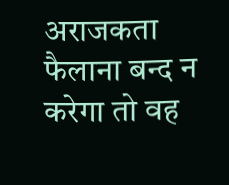अराजकता फैलाना बन्द न करेगा तो वह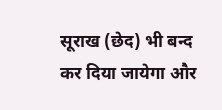सूराख (छेद) भी बन्द कर दिया जायेगा और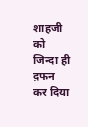शाहजी को जिन्दा ही द़फन कर दिया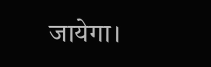जायेगा।